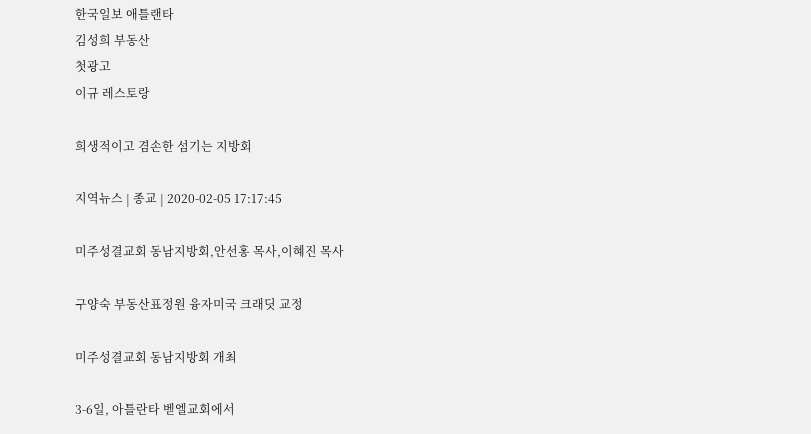한국일보 애틀랜타
김성희 부동산
첫광고
이규 레스토랑

희생적이고 겸손한 섬기는 지방회

지역뉴스 | 종교 | 2020-02-05 17:17:45

미주성결교회 동남지방회,안선홍 목사,이혜진 목사

구양숙 부동산표정원 융자미국 크래딧 교정

미주성결교회 동남지방회 개최

3-6일, 아틀란타 벧엘교회에서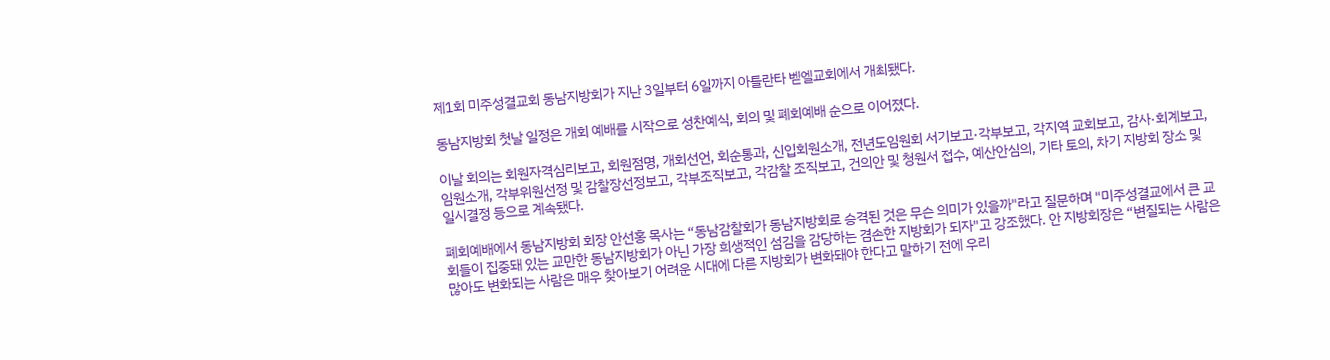제1회 미주성결교회 동남지방회가 지난 3일부터 6일까지 아틀란타 벧엘교회에서 개최됐다.

동남지방회 첫날 일정은 개회 예배를 시작으로 성찬예식, 회의 및 폐회예배 순으로 이어졌다.

이날 회의는 회원자격심리보고, 회원점명, 개회선언, 회순통과, 신입회원소개, 전년도임원회 서기보고·각부보고, 각지역 교회보고, 감사·회계보고, 임원소개, 각부위원선정 및 감찰장선정보고, 각부조직보고, 각감찰 조직보고, 건의안 및 청원서 접수, 예산안심의, 기타 토의, 차기 지방회 장소 및 일시결정 등으로 계속됐다.

폐회예배에서 동남지방회 회장 안선홍 목사는 “동남감찰회가 동남지방회로 승격된 것은 무슨 의미가 있을까"라고 질문하며 "미주성결교에서 큰 교회들이 집중돼 있는 교만한 동남지방회가 아닌 가장 희생적인 섬김을 감당하는 겸손한 지방회가 되자"고 강조했다. 안 지방회장은 “변질되는 사람은 많아도 변화되는 사람은 매우 찾아보기 어려운 시대에 다른 지방회가 변화돼야 한다고 말하기 전에 우리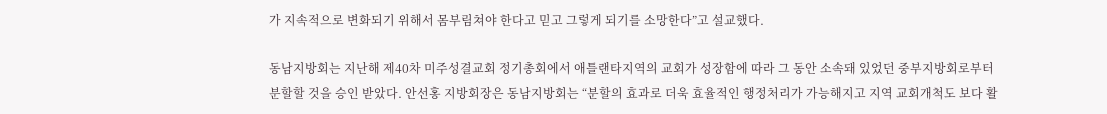가 지속적으로 변화되기 위해서 몸부림쳐야 한다고 믿고 그렇게 되기를 소망한다”고 설교했다.

동남지방회는 지난해 제40차 미주성결교회 정기총회에서 애틀랜타지역의 교회가 성장함에 따라 그 동안 소속돼 있었던 중부지방회로부터 분할할 것을 승인 받았다. 안선홍 지방회장은 동남지방회는 “분할의 효과로 더욱 효율적인 행정처리가 가능해지고 지역 교회개척도 보다 활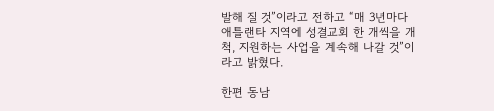발해 질 것”이라고 전하고 “매 3년마다 애틀랜타 지역에 성결교회 한 개씩을 개척, 지원하는 사업을 계속해 나갈 것”이라고 밝혔다.

한편 동남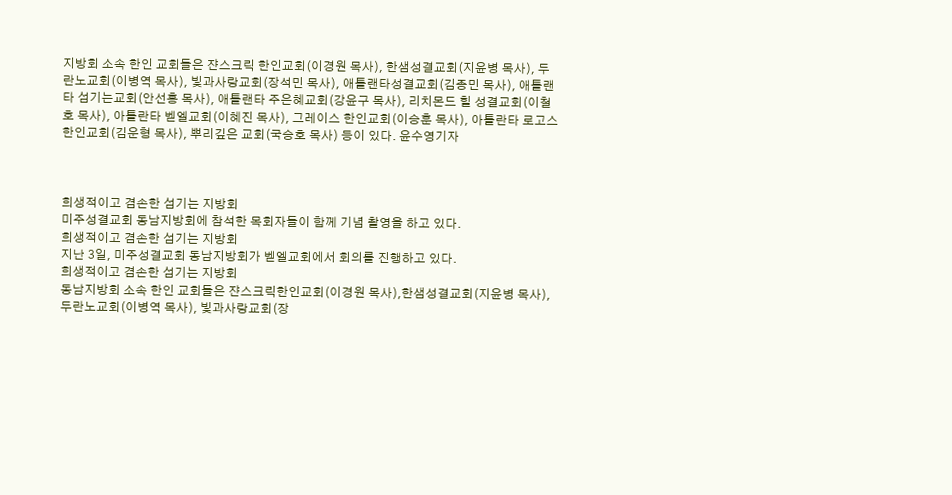지방회 소속 한인 교회들은 쟌스크릭 한인교회(이경원 목사), 한샘성결교회(지윤병 목사), 두란노교회(이병역 목사), 빛과사랑교회(장석민 목사), 애틀랜타성결교회(김종민 목사), 애틀랜타 섬기는교회(안선홍 목사), 애틀랜타 주은혜교회(강윤구 목사), 리치몬드 힐 성결교회(이철호 목사), 아틀란타 벧엘교회(이혜진 목사), 그레이스 한인교회(이승훈 목사), 아틀란타 로고스 한인교회(김운형 목사), 뿌리깊은 교회(국승호 목사) 등이 있다. 윤수영기자



희생적이고 겸손한 섬기는 지방회
미주성결교회 동남지방회에 참석한 목회자들이 함께 기념 촬영을 하고 있다.
희생적이고 겸손한 섬기는 지방회
지난 3일, 미주성결교회 동남지방회가 벧엘교회에서 회의를 진행하고 있다.
희생적이고 겸손한 섬기는 지방회
동남지방회 소속 한인 교회들은 쟌스크릭한인교회(이경원 목사),한샘성결교회(지윤병 목사), 두란노교회(이병역 목사), 빛과사랑교회(장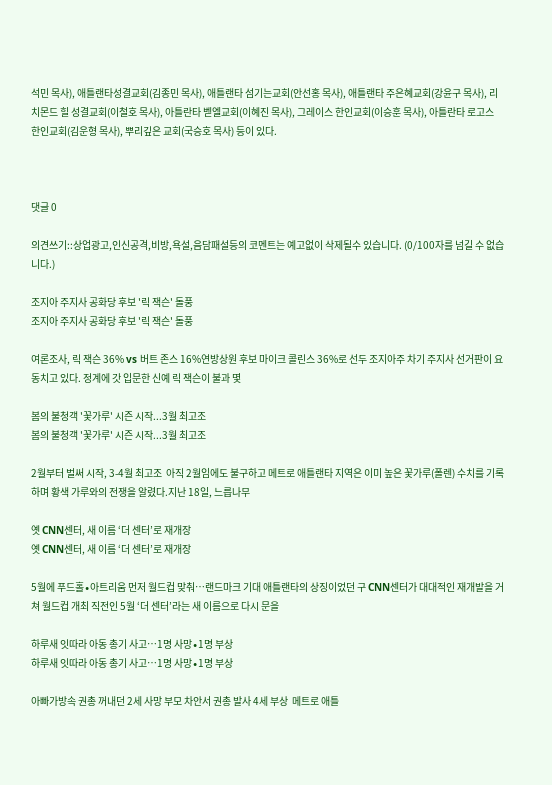석민 목사), 애틀랜타성결교회(김종민 목사), 애틀랜타 섬기는교회(안선홍 목사), 애틀랜타 주은혜교회(강윤구 목사), 리치몬드 힐 성결교회(이철호 목사), 아틀란타 벧엘교회(이혜진 목사), 그레이스 한인교회(이승훈 목사), 아틀란타 로고스 한인교회(김운형 목사), 뿌리깊은 교회(국승호 목사) 등이 있다.



댓글 0

의견쓰기::상업광고,인신공격,비방,욕설,음담패설등의 코멘트는 예고없이 삭제될수 있습니다. (0/100자를 넘길 수 없습니다.)

조지아 주지사 공화당 후보 '릭 잭슨' 돌풍
조지아 주지사 공화당 후보 '릭 잭슨' 돌풍

여론조사, 릭 잭슨 36% vs 버트 존스 16%연방상원 후보 마이크 콜린스 36%로 선두 조지아주 차기 주지사 선거판이 요동치고 있다. 정계에 갓 입문한 신예 릭 잭슨이 불과 몇

봄의 불청객 '꽃가루' 시즌 시작...3월 최고조
봄의 불청객 '꽃가루' 시즌 시작...3월 최고조

2월부터 벌써 시작, 3-4월 최고조  아직 2월임에도 불구하고 메트로 애틀랜타 지역은 이미 높은 꽃가루(폴렌) 수치를 기록하며 황색 가루와의 전쟁을 알렸다.지난 18일, 느릅나무

옛 CNN센터, 새 이름 ‘더 센터’로 재개장
옛 CNN센터, 새 이름 ‘더 센터’로 재개장

5월에 푸드홀∙아트리움 먼저 월드컵 맞춰…랜드마크 기대 애틀랜타의 상징이었던 구 CNN센터가 대대적인 재개발을 거쳐 월드컵 개최 직전인 5월 ‘더 센터’라는 새 이름으로 다시 문을

하루새 잇따라 아동 총기 사고…1명 사망∙1명 부상
하루새 잇따라 아동 총기 사고…1명 사망∙1명 부상

아빠가방속 권총 꺼내던 2세 사망 부모 차안서 권총 발사 4세 부상  메트로 애틀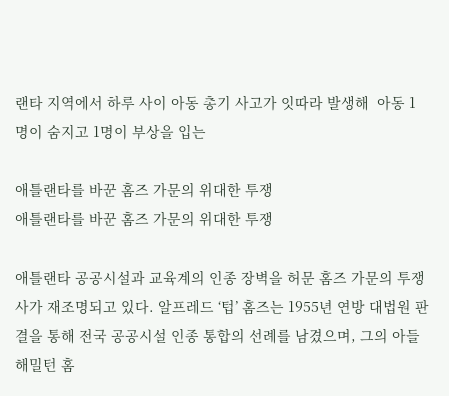랜타 지역에서 하루 사이 아동 총기 사고가 잇따라 발생해  아동 1명이 숨지고 1명이 부상을 입는

애틀랜타를 바꾼 홈즈 가문의 위대한 투쟁
애틀랜타를 바꾼 홈즈 가문의 위대한 투쟁

애틀랜타 공공시설과 교육계의 인종 장벽을 허문 홈즈 가문의 투쟁사가 재조명되고 있다. 알프레드 ‘텁’ 홈즈는 1955년 연방 대법원 판결을 통해 전국 공공시설 인종 통합의 선례를 남겼으며, 그의 아들 해밀턴 홈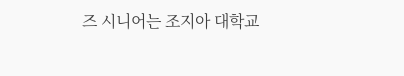즈 시니어는 조지아 대학교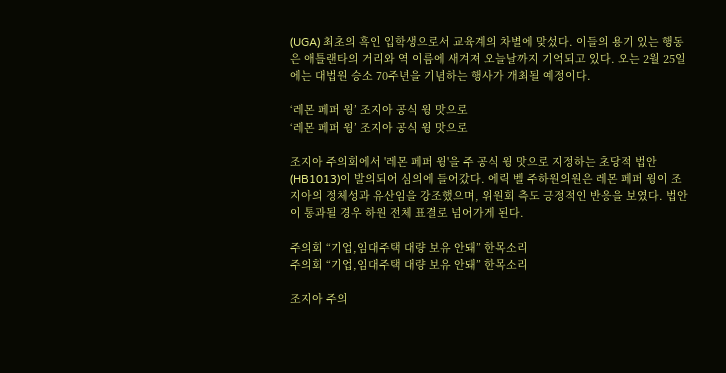(UGA) 최초의 흑인 입학생으로서 교육계의 차별에 맞섰다. 이들의 용기 있는 행동은 애틀랜타의 거리와 역 이름에 새겨져 오늘날까지 기억되고 있다. 오는 2월 25일에는 대법원 승소 70주년을 기념하는 행사가 개최될 예정이다.

‘레몬 페퍼 윙’ 조지아 공식 윙 맛으로
‘레몬 페퍼 윙’ 조지아 공식 윙 맛으로

조지아 주의회에서 '레몬 페퍼 윙'을 주 공식 윙 맛으로 지정하는 초당적 법안(HB1013)이 발의되어 심의에 들어갔다. 에릭 벨 주하원의원은 레몬 페퍼 윙이 조지아의 정체성과 유산임을 강조했으며, 위원회 측도 긍정적인 반응을 보였다. 법안이 통과될 경우 하원 전체 표결로 넘어가게 된다.

주의회 “기업,임대주택 대량 보유 안돼” 한목소리
주의회 “기업,임대주택 대량 보유 안돼” 한목소리

조지아 주의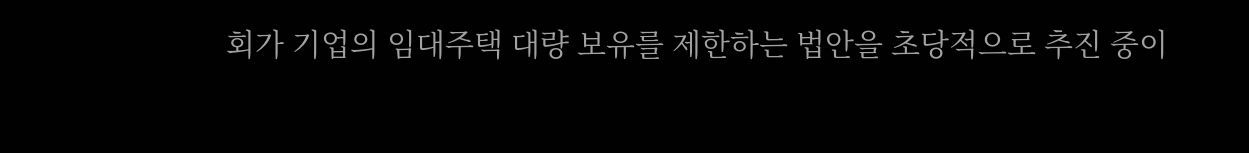회가 기업의 임대주택 대량 보유를 제한하는 법안을 초당적으로 추진 중이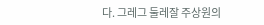다. 그레그 둘레잘 주상원의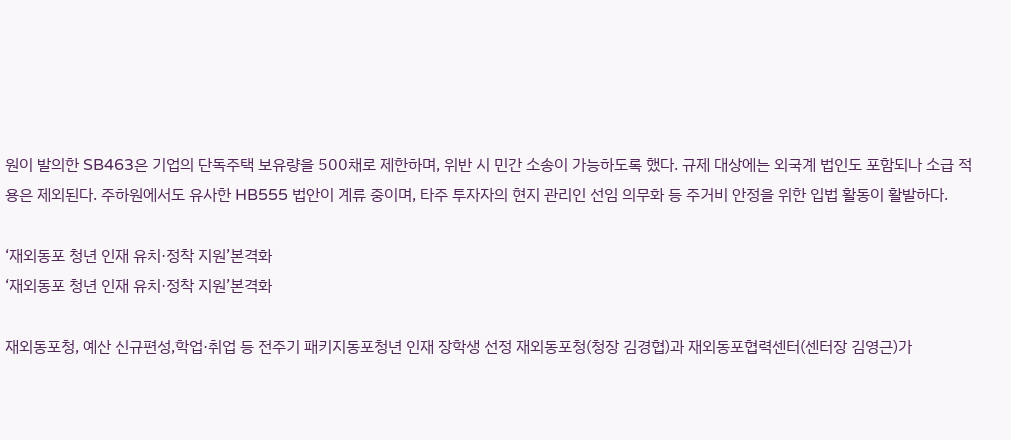원이 발의한 SB463은 기업의 단독주택 보유량을 500채로 제한하며, 위반 시 민간 소송이 가능하도록 했다. 규제 대상에는 외국계 법인도 포함되나 소급 적용은 제외된다. 주하원에서도 유사한 HB555 법안이 계류 중이며, 타주 투자자의 현지 관리인 선임 의무화 등 주거비 안정을 위한 입법 활동이 활발하다.

‘재외동포 청년 인재 유치·정착 지원’본격화
‘재외동포 청년 인재 유치·정착 지원’본격화

재외동포청, 예산 신규편성,학업·취업 등 전주기 패키지동포청년 인재 장학생 선정 재외동포청(청장 김경협)과 재외동포협력센터(센터장 김영근)가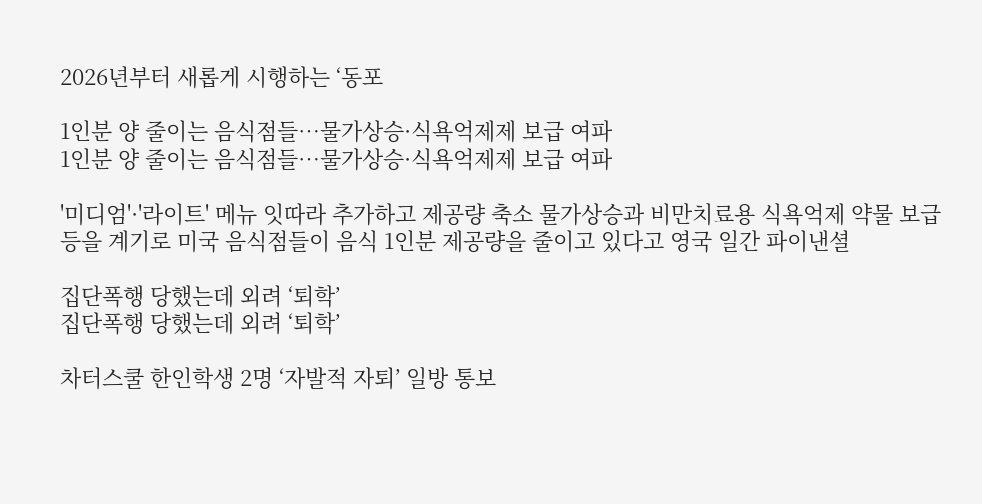2026년부터 새롭게 시행하는 ‘동포

1인분 양 줄이는 음식점들…물가상승·식욕억제제 보급 여파
1인분 양 줄이는 음식점들…물가상승·식욕억제제 보급 여파

'미디엄'·'라이트' 메뉴 잇따라 추가하고 제공량 축소 물가상승과 비만치료용 식욕억제 약물 보급 등을 계기로 미국 음식점들이 음식 1인분 제공량을 줄이고 있다고 영국 일간 파이낸셜

집단폭행 당했는데 외려 ‘퇴학’
집단폭행 당했는데 외려 ‘퇴학’

차터스쿨 한인학생 2명 ‘자발적 자퇴’ 일방 통보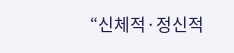“신체적·정신적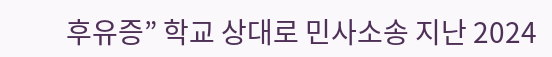후유증” 학교 상대로 민사소송 지난 2024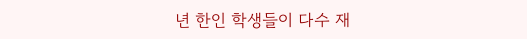년 한인 학생들이 다수 재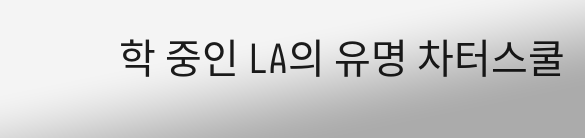학 중인 LA의 유명 차터스쿨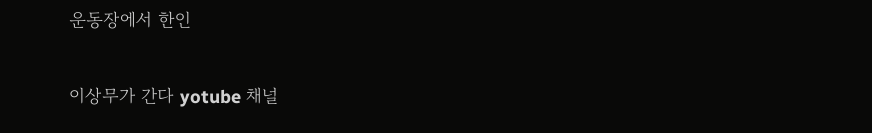운동장에서 한인

이상무가 간다 yotube 채널